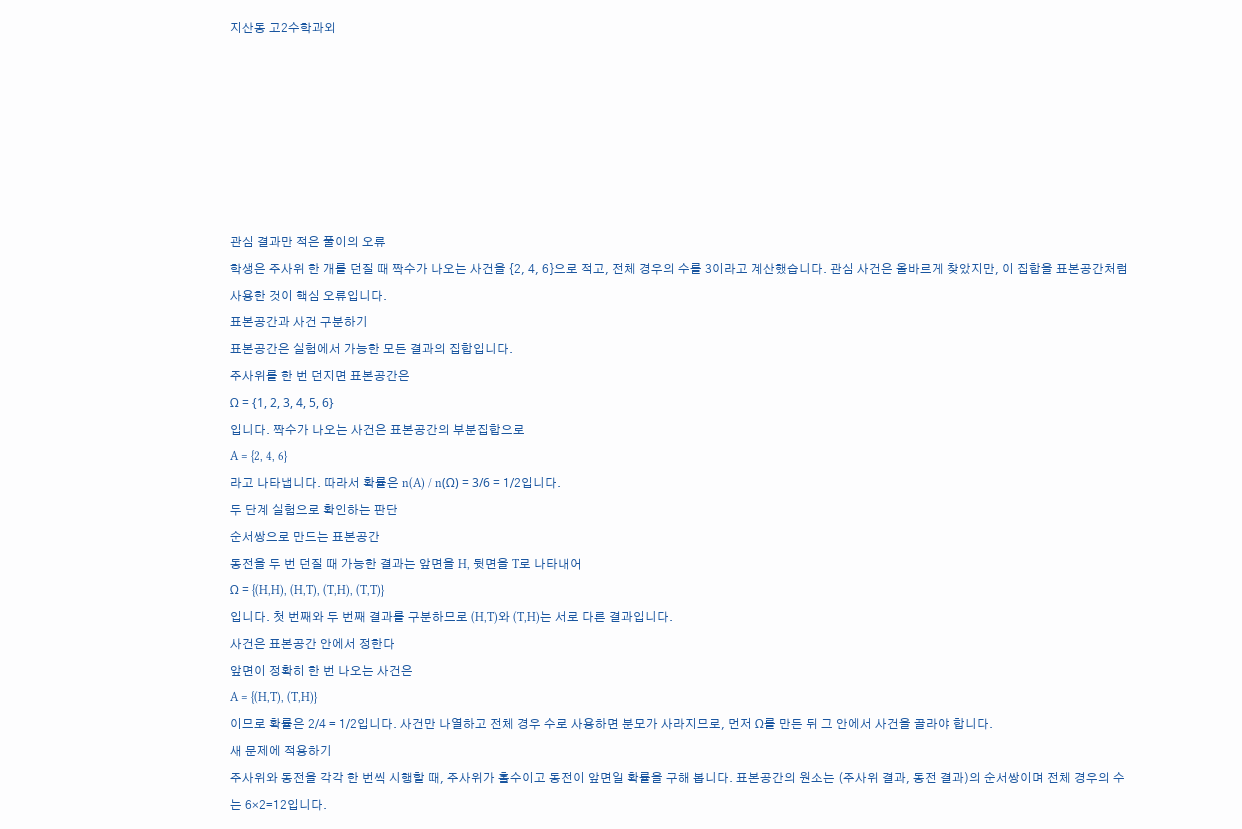지산동 고2수학과외







관심 결과만 적은 풀이의 오류
학생은 주사위 한 개를 던질 때 짝수가 나오는 사건을 {2, 4, 6}으로 적고, 전체 경우의 수를 3이라고 계산했습니다. 관심 사건은 올바르게 찾았지만, 이 집합을 표본공간처럼 사용한 것이 핵심 오류입니다.
표본공간과 사건 구분하기
표본공간은 실험에서 가능한 모든 결과의 집합입니다.
주사위를 한 번 던지면 표본공간은
Ω = {1, 2, 3, 4, 5, 6}
입니다. 짝수가 나오는 사건은 표본공간의 부분집합으로
A = {2, 4, 6}
라고 나타냅니다. 따라서 확률은 n(A) / n(Ω) = 3/6 = 1/2입니다.
두 단계 실험으로 확인하는 판단
순서쌍으로 만드는 표본공간
동전을 두 번 던질 때 가능한 결과는 앞면을 H, 뒷면을 T로 나타내어
Ω = {(H,H), (H,T), (T,H), (T,T)}
입니다. 첫 번째와 두 번째 결과를 구분하므로 (H,T)와 (T,H)는 서로 다른 결과입니다.
사건은 표본공간 안에서 정한다
앞면이 정확히 한 번 나오는 사건은
A = {(H,T), (T,H)}
이므로 확률은 2/4 = 1/2입니다. 사건만 나열하고 전체 경우 수로 사용하면 분모가 사라지므로, 먼저 Ω를 만든 뒤 그 안에서 사건을 골라야 합니다.
새 문제에 적용하기
주사위와 동전을 각각 한 번씩 시행할 때, 주사위가 홀수이고 동전이 앞면일 확률을 구해 봅니다. 표본공간의 원소는 (주사위 결과, 동전 결과)의 순서쌍이며 전체 경우의 수는 6×2=12입니다.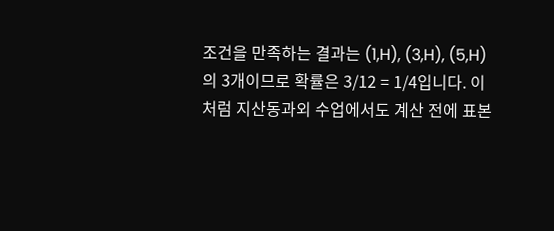조건을 만족하는 결과는 (1,H), (3,H), (5,H)의 3개이므로 확률은 3/12 = 1/4입니다. 이처럼 지산동과외 수업에서도 계산 전에 표본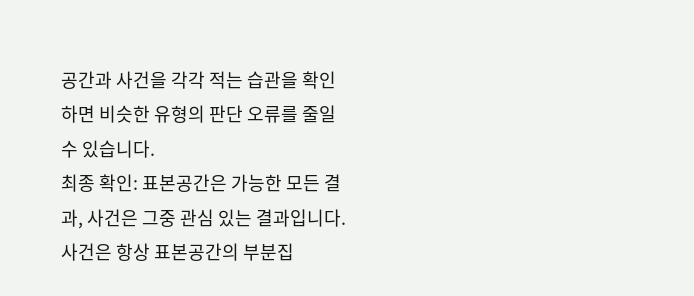공간과 사건을 각각 적는 습관을 확인하면 비슷한 유형의 판단 오류를 줄일 수 있습니다.
최종 확인: 표본공간은 가능한 모든 결과, 사건은 그중 관심 있는 결과입니다. 사건은 항상 표본공간의 부분집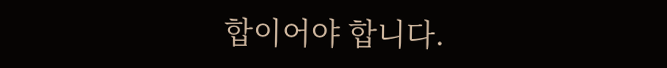합이어야 합니다.